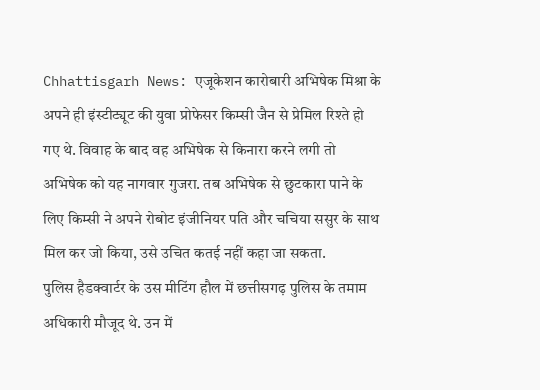Chhattisgarh News: एजूकेशन कारोबारी अभिषेक मिश्रा के अपने ही इंस्टीट्यूट की युवा प्रोफेसर किम्सी जैन से प्रेमिल रिश्ते हो गए थे. विवाह के बाद वह अभिषेक से किनारा करने लगी तो अभिषेक को यह नागवार गुजरा. तब अभिषेक से छुटकारा पाने के लिए किम्सी ने अपने रोबोट इंजीनियर पति और चचिया ससुर के साथ मिल कर जो किया, उसे उचित कतई नहीं कहा जा सकता.
पुलिस हैडक्वार्टर के उस मीटिंग हौल में छत्तीसगढ़ पुलिस के तमाम अधिकारी मौजूद थे. उन में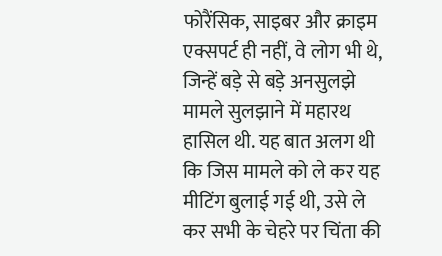फोरैंसिक, साइबर और क्राइम एक्सपर्ट ही नहीं, वे लोग भी थे, जिन्हें बड़े से बड़े अनसुलझे मामले सुलझाने में महारथ हासिल थी. यह बात अलग थी कि जिस मामले को ले कर यह मीटिंग बुलाई गई थी, उसे ले कर सभी के चेहरे पर चिंता की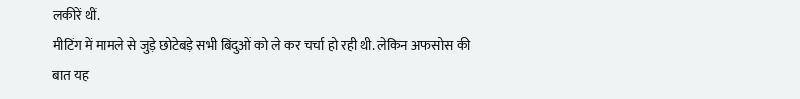लकीरें थीं.
मीटिंग में मामले से जुड़े छोटेबड़े सभी बिंदुओं को ले कर चर्चा हो रही थी. लेकिन अफसोस की बात यह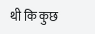थी कि कुछ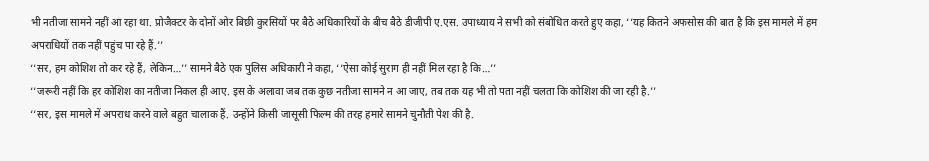भी नतीजा सामने नहीं आ रहा था. प्रोजैक्टर के दोनों ओर बिछी कुरसियों पर बैठे अधिकारियों के बीच बैठे डीजीपी ए.एस. उपाध्याय ने सभी को संबोधित करते हुए कहा, ‘‘यह कितने अफसोस की बात है कि इस मामले में हम अपराधियों तक नहीं पहुंच पा रहे हैं.’’
‘‘सर, हम कोशिश तो कर रहे हैं, लेकिन…’’ सामने बैठे एक पुलिस अधिकारी ने कहा, ‘‘ऐसा कोई सुराग ही नहीं मिल रहा है कि…’’
‘‘जरूरी नहीं कि हर कोशिश का नतीजा निकल ही आए. इस के अलावा जब तक कुछ नतीजा सामने न आ जाए, तब तक यह भी तो पता नहीं चलता कि कोशिश की जा रही है.’’
‘‘सर, इस मामले में अपराध करने वाले बहुत चालाक हैं. उन्होंने किसी जासूसी फिल्म की तरह हमारे सामने चुनौती पेश की है.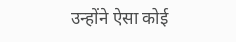उन्होंने ऐसा कोई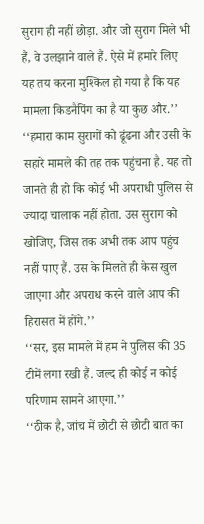सुराग ही नहीं छोड़ा. और जो सुराग मिले भी हैं, वे उलझाने वाले हैं. ऐसे में हमारे लिए यह तय करना मुश्किल हो गया है कि यह मामला किडनैपिंग का है या कुछ और.’’
‘‘हमारा काम सुरागों को ढूंढना और उसी के सहारे मामले की तह तक पहुंचना है. यह तो जानते ही हो कि कोई भी अपराधी पुलिस से ज्यादा चालाक नहीं होता. उस सुराग को खोजिए, जिस तक अभी तक आप पहुंच नहीं पाए हैं. उस के मिलते ही केस खुल जाएगा और अपराध करने वाले आप की हिरासत में होंगे.’’
‘‘सर, इस मामले में हम ने पुलिस की 35 टीमें लगा रखी हैं. जल्द ही कोई न कोई परिणाम सामने आएगा.’’
‘‘ठीक है, जांच में छोटी से छोटी बात का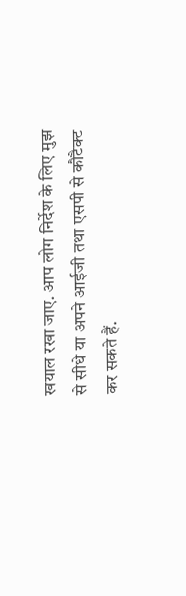खयाल रखा जाए. आप लोग निर्देश के लिए मुझ से सीधे या अपने आईजी तथा एसपी से कौंटैक्ट कर सकते हैं.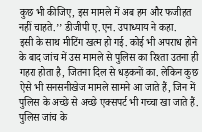कुछ भी कीजिए, इस मामले में अब हम और फजीहत नहीं चाहते.’’ डीजीपी ए.एन. उपाध्याय ने कहा.
इसी के साथ मीटिंग खत्म हो गई. कोई भी अपराध होने के बाद जांच में उस मामले से पुलिस का रिश्ता उतना ही गहरा होता है, जितना दिल से धड़कनों का. लेकिन कुछ ऐसे भी सनसनीखेज मामले सामने आ जाते हैं, जिन में पुलिस के अच्छे से अच्छे एक्सपर्ट भी गच्चा खा जाते हैं. पुलिस जांच के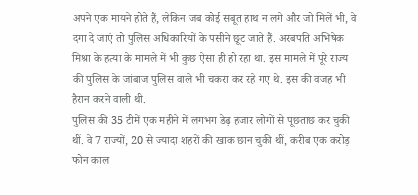अपने एक मायने होते हैं, लेकिन जब कोई सबूत हाथ न लगे और जो मिलें भी, वे दगा दे जाएं तो पुलिस अधिकारियों के पसीने छूट जाते हैं. अरबपति अभिषेक मिश्रा के हत्या के मामले में भी कुछ ऐसा ही हो रहा था. इस मामले में पूरे राज्य की पुलिस के जांबाज पुलिस वाले भी चकरा कर रहे गए थे. इस की वजह भी हैरान करने वाली थी.
पुलिस की 35 टीमें एक महीने में लगभग डेढ़ हजार लोगों से पूछताछ कर चुकी थीं. वे 7 राज्यों, 20 से ज्यादा शहरों की खाक छान चुकी थीं, करीब एक करोड़ फोन काल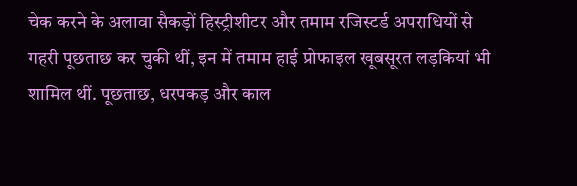चेक करने के अलावा सैकड़ों हिस्ट्रीशीटर और तमाम रजिस्टर्ड अपराधियों से गहरी पूछताछ कर चुकी थीं, इन में तमाम हाई प्रोफाइल खूबसूरत लड़कियां भी शामिल थीं. पूछताछ, धरपकड़ और काल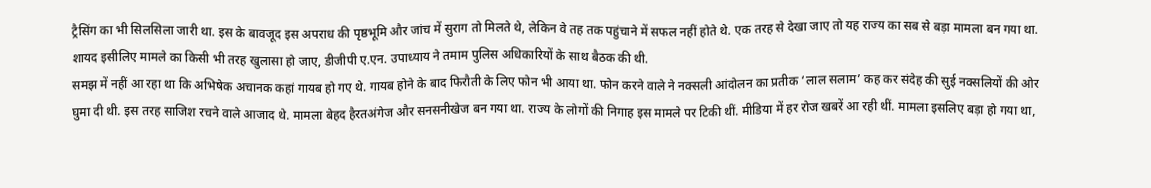ट्रैसिंग का भी सिलसिला जारी था. इस के बावजूद इस अपराध की पृष्ठभूमि और जांच में सुराग तो मिलते थे, लेकिन वे तह तक पहुंचाने में सफल नहीं होते थे. एक तरह से देखा जाए तो यह राज्य का सब से बड़ा मामला बन गया था. शायद इसीलिए मामले का किसी भी तरह खुलासा हो जाए, डीजीपी ए.एन. उपाध्याय ने तमाम पुलिस अधिकारियों के साथ बैठक की थी.
समझ में नहीं आ रहा था कि अभिषेक अचानक कहां गायब हो गए थे. गायब होने के बाद फिरौती के लिए फोन भी आया था. फोन करने वाले ने नक्सली आंदोलन का प्रतीक ‘लाल सलाम’ कह कर संदेह की सुई नक्सलियों की ओर घुमा दी थी. इस तरह साजिश रचने वाले आजाद थे. मामला बेहद हैरतअंगेज और सनसनीखेज बन गया था. राज्य के लोगों की निगाह इस मामले पर टिकी थीं. मीडिया में हर रोज खबरें आ रही थीं. मामला इसलिए बड़ा हो गया था,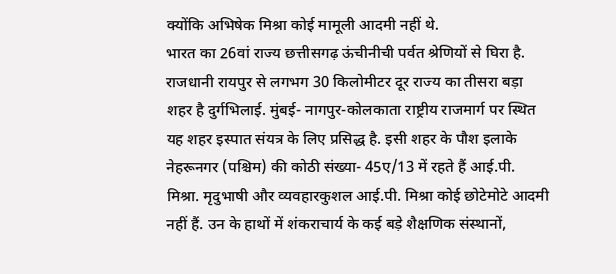क्योंकि अभिषेक मिश्रा कोई मामूली आदमी नहीं थे.
भारत का 26वां राज्य छत्तीसगढ़ ऊंचीनीची पर्वत श्रेणियों से घिरा है. राजधानी रायपुर से लगभग 30 किलोमीटर दूर राज्य का तीसरा बड़ा शहर है दुर्गभिलाई. मुंबई- नागपुर-कोलकाता राष्ट्रीय राजमार्ग पर स्थित यह शहर इस्पात संयत्र के लिए प्रसिद्ध है. इसी शहर के पौश इलाके नेहरूनगर (पश्चिम) की कोठी संख्या- 45ए/13 में रहते हैं आई.पी. मिश्रा. मृदुभाषी और व्यवहारकुशल आई.पी. मिश्रा कोई छोटेमोटे आदमी नहीं हैं. उन के हाथों में शंकराचार्य के कई बड़े शैक्षणिक संस्थानों,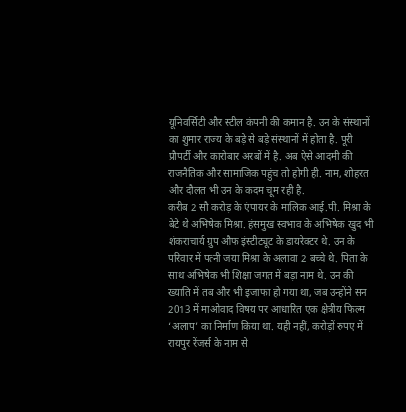यूनिवर्सिटी और स्टील कंपनी की कमान है. उन के संस्थानों का शुमार राज्य के बड़े से बड़े संस्थानों में होता है. पूरी प्रौपर्टी और कारोबार अरबों में है. अब ऐसे आदमी की राजनैतिक और सामाजिक पहुंच तो होगी ही. नाम, शोहरत और दौलत भी उन के कदम चूम रही है.
करीब 2 सौ करोड़ के एंपायर के मालिक आई.पी. मिश्रा के बेटे थे अभिषेक मिश्रा. हंसमुख स्वभाव के अभिषेक खुद भी शंकराचार्य ग्रुप औफ इंस्टीट्यूट के डायरेक्टर थे. उन के परिवार में पत्नी जया मिश्रा के अलावा 2 बच्चे थे. पिता के साथ अभिषेक भी शिक्षा जगत में बड़ा नाम थे. उन की ख्याति में तब और भी इजाफा हो गया था, जब उन्होंने सन 2013 में माओवाद विषय पर आधारित एक क्षेत्रीय फिल्म ‘अलाप’ का निर्माण किया था. यही नहीं, करोड़ों रुपए में रायपुर रेंजर्स के नाम से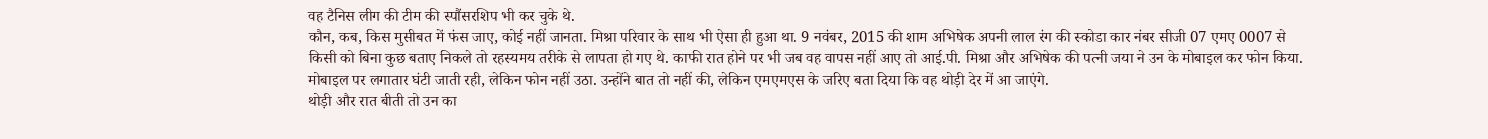वह टैनिस लीग की टीम की स्पौंसरशिप भी कर चुके थे.
कौन, कब, किस मुसीबत में फंस जाए, कोई नहीं जानता. मिश्रा परिवार के साथ भी ऐसा ही हुआ था. 9 नवंबर, 2015 की शाम अभिषेक अपनी लाल रंग की स्कोडा कार नंबर सीजी 07 एमए 0007 से किसी को बिना कुछ बताए निकले तो रहस्यमय तरीके से लापता हो गए थे. काफी रात होने पर भी जब वह वापस नहीं आए तो आई.पी. मिश्रा और अभिषेक की पत्नी जया ने उन के मोबाइल कर फोन किया. मोबाइल पर लगातार घंटी जाती रही, लेकिन फोन नहीं उठा. उन्होंने बात तो नहीं की, लेकिन एमएमएस के जरिए बता दिया कि वह थोड़ी देर में आ जाएंगे.
थोड़ी और रात बीती तो उन का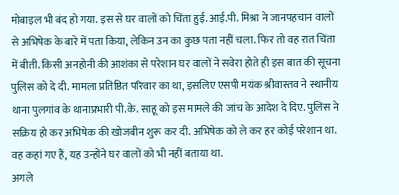मोबाइल भी बंद हो गया. इस से घर वालों को चिंता हुई. आई.पी. मिश्रा ने जानपहचान वालों से अभिषेक के बारे में पता किया, लेकिन उन का कुछ पता नहीं चला. फिर तो वह रात चिंता में बीती. किसी अनहोनी की आशंका से परेशान घर वालों ने सवेरा होते ही इस बात की सूचना पुलिस को दे दी. मामला प्रतिष्ठित परिवार का था, इसलिए एसपी मयंक श्रीवास्तव ने स्थानीय थाना पुलगांव के थानाप्रभारी पी.के. साहू को इस मामले की जांच के आदेश दे दिए. पुलिस ने सक्रिय हो कर अभिषेक की खोजबीन शुरू कर दी. अभिषेक को ले कर हर कोई परेशान था. वह कहां गए हैं, यह उन्होंने घर वालों को भी नहीं बताया था.
अगले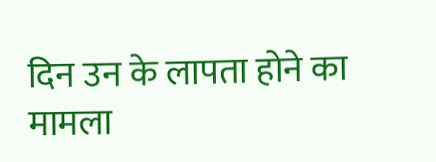दिन उन के लापता होने का मामला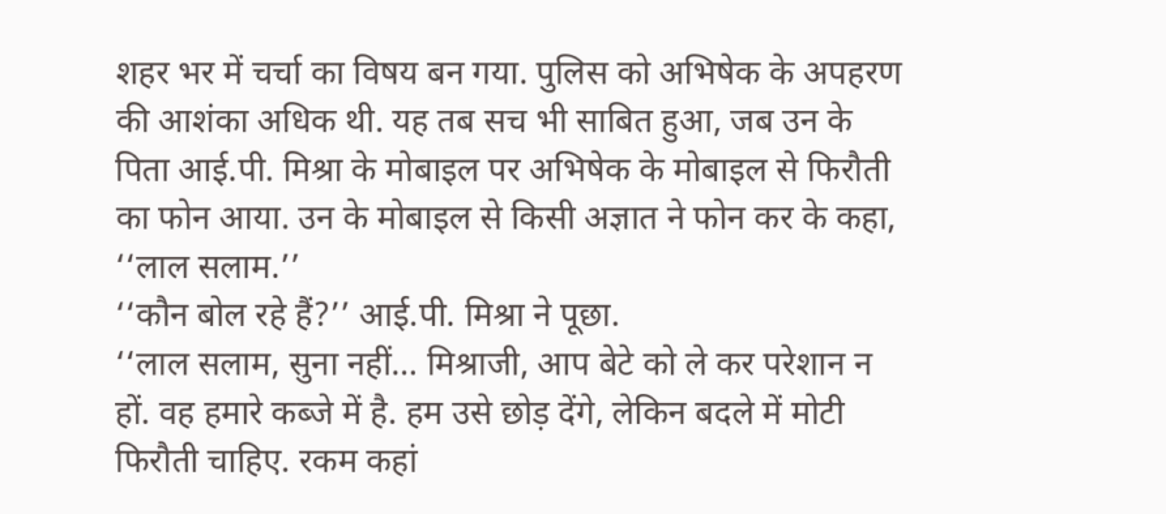शहर भर में चर्चा का विषय बन गया. पुलिस को अभिषेक के अपहरण की आशंका अधिक थी. यह तब सच भी साबित हुआ, जब उन के पिता आई.पी. मिश्रा के मोबाइल पर अभिषेक के मोबाइल से फिरौती का फोन आया. उन के मोबाइल से किसी अज्ञात ने फोन कर के कहा, ‘‘लाल सलाम.’’
‘‘कौन बोल रहे हैं?’’ आई.पी. मिश्रा ने पूछा.
‘‘लाल सलाम, सुना नहीं… मिश्राजी, आप बेटे को ले कर परेशान न हों. वह हमारे कब्जे में है. हम उसे छोड़ देंगे, लेकिन बदले में मोटी फिरौती चाहिए. रकम कहां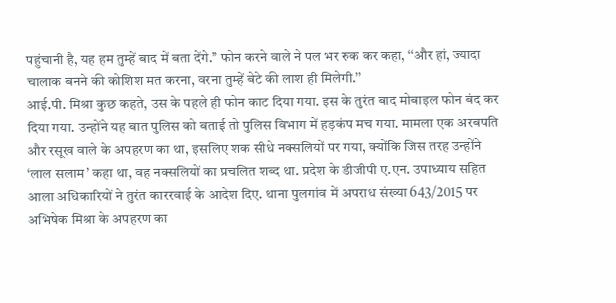पहुंचानी है, यह हम तुम्हें बाद में बता देंगे.’’ फोन करने वाले ने पल भर रुक कर कहा, ‘‘और हां, ज्यादा चालाक बनने की कोशिश मत करना, वरना तुम्हें बेटे की लाश ही मिलेगी.’’
आई.पी. मिश्रा कुछ कहते, उस के पहले ही फोन काट दिया गया. इस के तुरंत बाद मोबाइल फोन बंद कर दिया गया. उन्होंने यह बात पुलिस को बताई तो पुलिस विभाग में हड़कंप मच गया. मामला एक अरबपति और रसूख वाले के अपहरण का था, इसलिए शक सीधे नक्सलियों पर गया, क्योंकि जिस तरह उन्होंने ‘लाल सलाम’ कहा था, वह नक्सलियों का प्रचलित शब्द था. प्रदेश के डीजीपी ए.एन. उपाध्याय सहित आला अधिकारियों ने तुरंत काररवाई के आदेश दिए. थाना पुलगांव में अपराध संख्या 643/2015 पर अभिषेक मिश्रा के अपहरण का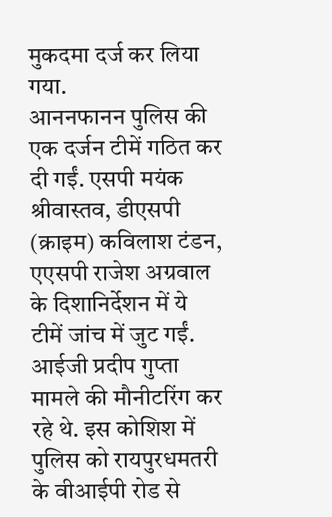मुकदमा दर्ज कर लिया गया.
आननफानन पुलिस की एक दर्जन टीमें गठित कर दी गईं. एसपी मयंक श्रीवास्तव, डीएसपी (क्राइम) कविलाश टंडन, एएसपी राजेश अग्रवाल के दिशानिर्देशन में ये टीमें जांच में जुट गईं. आईजी प्रदीप गुप्ता मामले की मौनीटरिंग कर रहे थे. इस कोशिश में पुलिस को रायपुरधमतरी के वीआईपी रोड से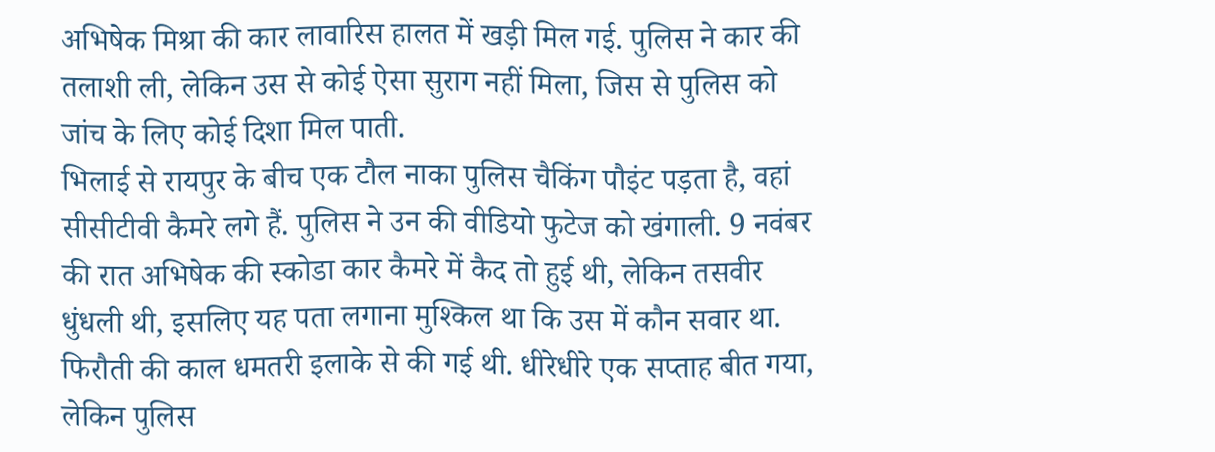अभिषेक मिश्रा की कार लावारिस हालत में खड़ी मिल गई. पुलिस ने कार की तलाशी ली, लेकिन उस से कोई ऐसा सुराग नहीं मिला, जिस से पुलिस को जांच के लिए कोई दिशा मिल पाती.
भिलाई से रायपुर के बीच एक टौल नाका पुलिस चैकिंग पौइंट पड़ता है, वहां सीसीटीवी कैमरे लगे हैं. पुलिस ने उन की वीडियो फुटेज को खंगाली. 9 नवंबर की रात अभिषेक की स्कोडा कार कैमरे में कैद तो हुई थी, लेकिन तसवीर धुंधली थी, इसलिए यह पता लगाना मुश्किल था कि उस में कौन सवार था. फिरौती की काल धमतरी इलाके से की गई थी. धीरेधीरे एक सप्ताह बीत गया, लेकिन पुलिस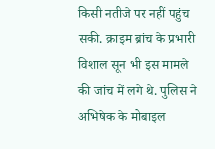किसी नतीजे पर नहीं पहुंच सकी. क्राइम ब्रांच के प्रभारी विशाल सून भी इस मामले की जांच में लगे थे. पुलिस ने अभिषेक के मोबाइल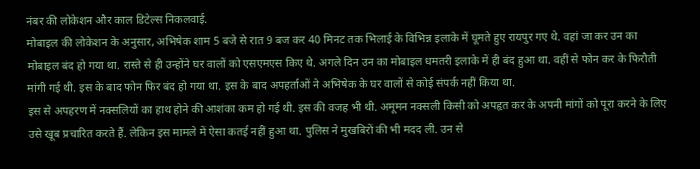नंबर की लोकेशन और काल डिटेल्स निकलवाई.
मोबाइल की लोकेशन के अनुसार, अभिषेक शाम 5 बजे से रात 9 बज कर 40 मिनट तक भिलाई के विभिन्न इलाके में घूमते हुए रायपुर गए थे. वहां जा कर उन का मोबाइल बंद हो गया था. रास्ते से ही उन्होंने घर वालों को एसएमएस किए थे. अगले दिन उन का मोबाइल धमतरी इलाके में ही बंद हुआ था. वहीं से फोन कर के फिरौती मांगी गई थी. इस के बाद फोन फिर बंद हो गया था. इस के बाद अपहर्ताओं ने अभिषेक के घर वालों से कोई संपर्क नहीं किया था.
इस से अपहरण में नक्सलियों का हाथ होने की आशंका कम हो गई थी. इस की वजह भी थी. अमूमन नक्सली किसी को अपहृत कर के अपनी मांगों को पूरा करने के लिए उसे खूब प्रचारित करते हैं. लेकिन इस मामले में ऐसा कतई नहीं हुआ था. पुलिस ने मुखबिरों की भी मदद ली. उन से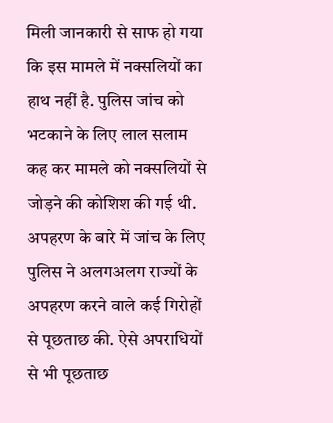मिली जानकारी से साफ हो गया कि इस मामले में नक्सलियों का हाथ नहीं है. पुलिस जांच को भटकाने के लिए लाल सलाम कह कर मामले को नक्सलियों से जोड़ने की कोशिश की गई थी. अपहरण के बारे में जांच के लिए पुलिस ने अलगअलग राज्यों के अपहरण करने वाले कई गिरोहों से पूछताछ की. ऐसे अपराधियों से भी पूछताछ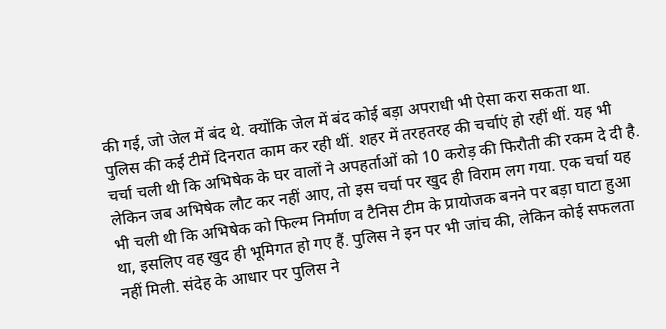की गई, जो जेल में बंद थे. क्योंकि जेल में बंद कोई बड़ा अपराधी भी ऐसा करा सकता था.
पुलिस की कई टीमें दिनरात काम कर रही थीं. शहर में तरहतरह की चर्चाएं हो रहीं थीं. यह भी चर्चा चली थी कि अभिषेक के घर वालों ने अपहर्ताओं को 10 करोड़ की फिरौती की रकम दे दी है. लेकिन जब अभिषेक लौट कर नहीं आए, तो इस चर्चा पर खुद ही विराम लग गया. एक चर्चा यह भी चली थी कि अभिषेक को फिल्म निर्माण व टैनिस टीम के प्रायोजक बनने पर बड़ा घाटा हुआ था, इसलिए वह खुद ही भूमिगत हो गए हैं. पुलिस ने इन पर भी जांच की, लेकिन कोई सफलता नहीं मिली. संदेह के आधार पर पुलिस ने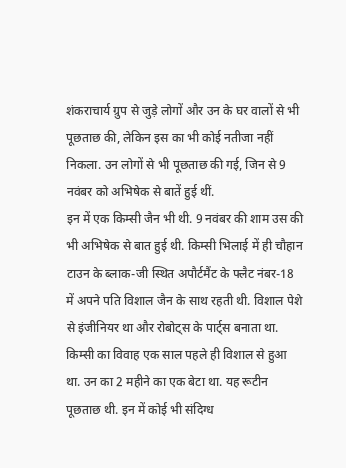शंकराचार्य ग्रुप से जुड़े लोगों और उन के घर वालों से भी पूछताछ की, लेकिन इस का भी कोई नतीजा नहीं निकला. उन लोगों से भी पूछताछ की गई, जिन से 9 नवंबर को अभिषेक से बातें हुई थीं.
इन में एक किम्सी जैन भी थी. 9 नवंबर की शाम उस की भी अभिषेक से बात हुई थी. किम्सी भिलाई में ही चौहान टाउन के ब्लाक-जी स्थित अपौर्टमैंट के फ्लैट नंबर-18 में अपने पति विशाल जैन के साथ रहती थी. विशाल पेशे से इंजीनियर था और रोबोट्स के पार्ट्स बनाता था. किम्सी का विवाह एक साल पहले ही विशाल से हुआ था. उन का 2 महीने का एक बेटा था. यह रूटीन पूछताछ थी. इन में कोई भी संदिग्ध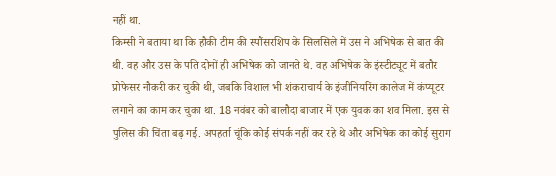नहीं था.
किम्सी ने बताया था कि हौकी टीम की स्पौंसरशिप के सिलसिले में उस ने अभिषेक से बात की थी. वह और उस के पति दोनों ही अभिषेक को जानते थे. वह अभिषेक के इंस्टीट्यूट में बतौर प्रोफेसर नौकरी कर चुकी थी, जबकि विशाल भी शंकराचार्य के इंजीनियरिंग कालेज में कंप्यूटर लगाने का काम कर चुका था. 18 नवंबर को बालौदा बाजार में एक युवक का शव मिला. इस से पुलिस की चिंता बढ़ गई. अपहर्ता चूंकि कोई संपर्क नहीं कर रहे थे और अभिषेक का कोई सुराग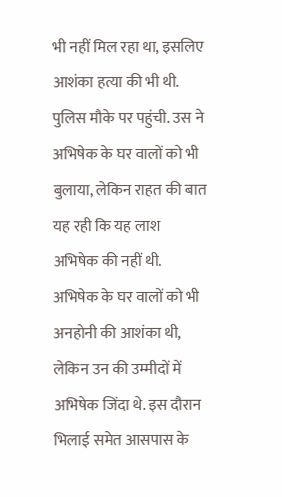भी नहीं मिल रहा था, इसलिए आशंका हत्या की भी थी. पुलिस मौके पर पहुंची. उस ने अभिषेक के घर वालों को भी बुलाया, लेकिन राहत की बात यह रही कि यह लाश अभिषेक की नहीं थी.
अभिषेक के घर वालों को भी अनहोनी की आशंका थी, लेकिन उन की उम्मीदों में अभिषेक जिंदा थे. इस दौरान भिलाई समेत आसपास के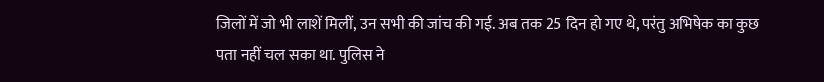जिलों में जो भी लाशें मिलीं, उन सभी की जांच की गई. अब तक 25 दिन हो गए थे, परंतु अभिषेक का कुछ पता नहीं चल सका था. पुलिस ने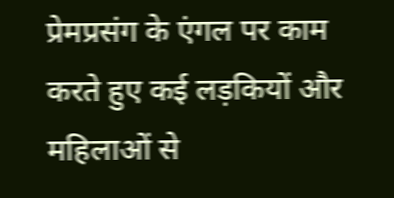प्रेमप्रसंग के एंगल पर काम करते हुए कई लड़कियों और महिलाओं से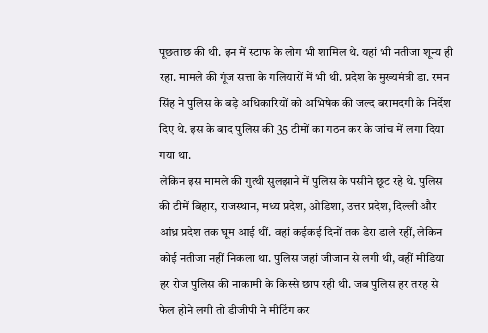पूछताछ की थी. इन में स्टाफ के लोग भी शामिल थे. यहां भी नतीजा शून्य ही रहा. मामले की गूंज सत्ता के गलियारों में भी थी. प्रदेश के मुख्यमंत्री डा. रमन सिंह ने पुलिस के बड़े अधिकारियों को अभिषेक की जल्द बरामदगी के निर्देश दिए थे. इस के बाद पुलिस की 35 टीमों का गठन कर के जांच में लगा दिया गया था.
लेकिन इस मामले की गुत्थी सुलझाने में पुलिस के पसीने छूट रहे थे. पुलिस की टीमें बिहार, राजस्थान, मध्य प्रदेश, ओडिशा, उत्तर प्रदेश, दिल्ली और आंध्र प्रदेश तक घूम आई थीं. वहां कईकई दिनों तक डेरा डाले रहीं, लेकिन कोई नतीजा नहीं निकला था. पुलिस जहां जीजान से लगी थी, वहीं मीडिया हर रोज पुलिस की नाकामी के किस्से छाप रही थी. जब पुलिस हर तरह से फेल होने लगी तो डीजीपी ने मीटिंग कर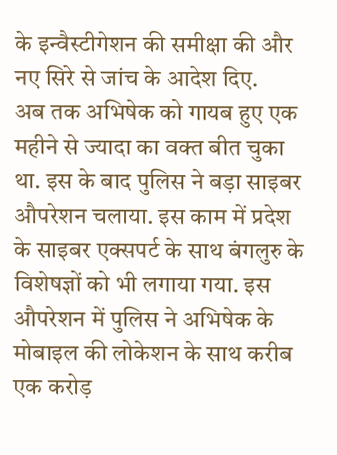के इन्वैस्टीगेशन की समीक्षा की और नए सिरे से जांच के आदेश दिए.
अब तक अभिषेक को गायब हुए एक महीने से ज्यादा का वक्त बीत चुका था. इस के बाद पुलिस ने बड़ा साइबर औपरेशन चलाया. इस काम में प्रदेश के साइबर एक्सपर्ट के साथ बंगलुरु के विशेषज्ञों को भी लगाया गया. इस औपरेशन में पुलिस ने अभिषेक के मोबाइल की लोकेशन के साथ करीब एक करोड़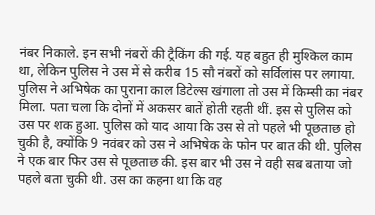नंबर निकाले. इन सभी नंबरों की ट्रैकिंग की गई. यह बहुत ही मुश्किल काम था, लेकिन पुलिस ने उस में से करीब 15 सौ नंबरों को सर्विलांस पर लगाया.
पुलिस ने अभिषेक का पुराना काल डिटेल्स खंगाला तो उस में किम्सी का नंबर मिला. पता चला कि दोनों में अकसर बातें होती रहती थीं. इस से पुलिस को उस पर शक हुआ. पुलिस को याद आया कि उस से तो पहले भी पूछताछ हो चुकी है, क्योंकि 9 नवंबर को उस ने अभिषेक के फोन पर बात की थी. पुलिस ने एक बार फिर उस से पूछताछ की. इस बार भी उस ने वही सब बताया जो पहले बता चुकी थी. उस का कहना था कि वह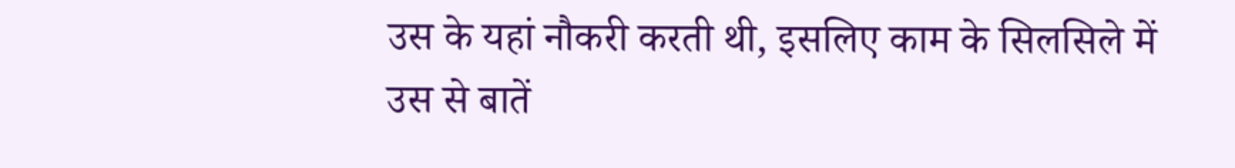उस के यहां नौकरी करती थी, इसलिए काम के सिलसिले में उस से बातें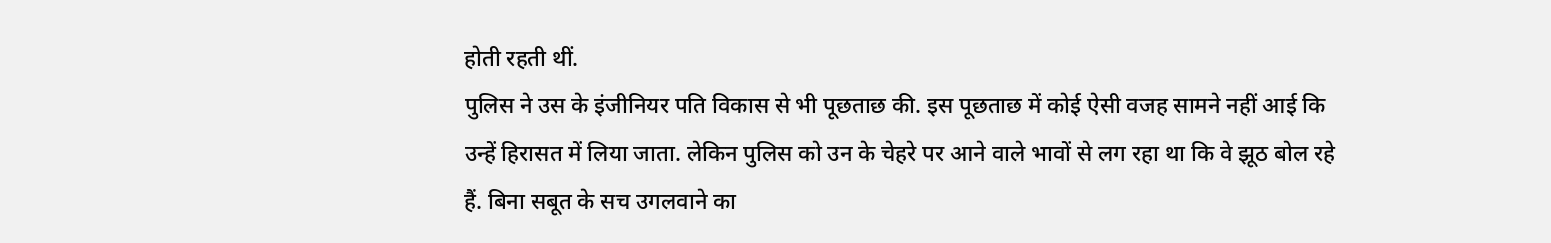होती रहती थीं.
पुलिस ने उस के इंजीनियर पति विकास से भी पूछताछ की. इस पूछताछ में कोई ऐसी वजह सामने नहीं आई कि उन्हें हिरासत में लिया जाता. लेकिन पुलिस को उन के चेहरे पर आने वाले भावों से लग रहा था कि वे झूठ बोल रहे हैं. बिना सबूत के सच उगलवाने का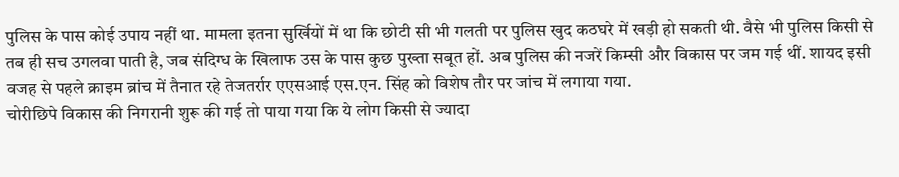पुलिस के पास कोई उपाय नहीं था. मामला इतना सुर्खियों में था कि छोटी सी भी गलती पर पुलिस खुद कठघरे में खड़ी हो सकती थी. वैसे भी पुलिस किसी से तब ही सच उगलवा पाती है, जब संदिग्ध के खिलाफ उस के पास कुछ पुख्ता सबूत हों. अब पुलिस की नजरें किम्सी और विकास पर जम गई थीं. शायद इसी वजह से पहले क्राइम ब्रांच में तैनात रहे तेजतर्रार एएसआई एस.एन. सिंह को विशेष तौर पर जांच में लगाया गया.
चोरीछिपे विकास की निगरानी शुरू की गई तो पाया गया कि ये लोग किसी से ज्यादा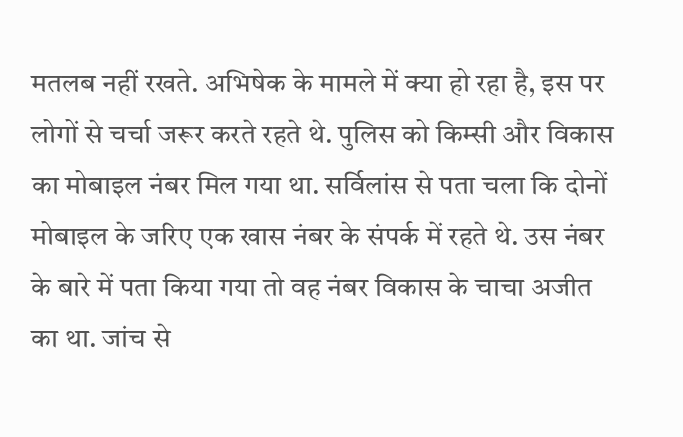मतलब नहीं रखते. अभिषेक के मामले में क्या हो रहा है, इस पर लोगों से चर्चा जरूर करते रहते थे. पुलिस को किम्सी और विकास का मोबाइल नंबर मिल गया था. सर्विलांस से पता चला कि दोनों मोबाइल के जरिए एक खास नंबर के संपर्क में रहते थे. उस नंबर के बारे में पता किया गया तो वह नंबर विकास के चाचा अजीत का था. जांच से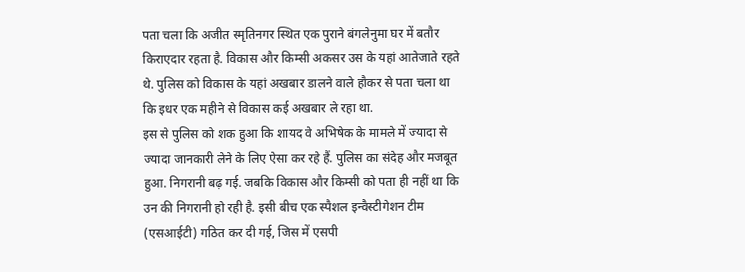पता चला कि अजीत स्मृतिनगर स्थित एक पुराने बंगलेनुमा घर में बतौर किराएदार रहता है. विकास और किम्सी अकसर उस के यहां आतेजाते रहते थे. पुलिस को विकास के यहां अखबार डालने वाले हौकर से पता चला था कि इधर एक महीने से विकास कई अखबार ले रहा था.
इस से पुलिस को शक हुआ कि शायद वे अभिषेक के मामले में ज्यादा से ज्यादा जानकारी लेने के लिए ऐसा कर रहे हैं. पुलिस का संदेह और मजबूत हुआ. निगरानी बढ़ गई. जबकि विकास और किम्सी को पता ही नहीं था कि उन की निगरानी हो रही है. इसी बीच एक स्पैशल इन्वैस्टीगेशन टीम (एसआईटी) गठित कर दी गई, जिस में एसपी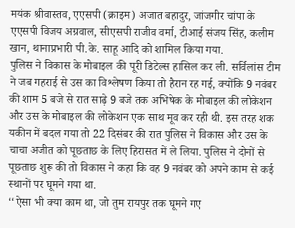मयंक श्रीवास्तव, एएसपी (क्राइम) अजात बहादुर, जांजगीर चांपा के एएसपी विजय अग्रवाल, सीएसपी राजीव वर्मा, टीआई संजय सिंह, कलीम खान, थानाप्रभारी पी.के. साहू आदि को शामिल किया गया.
पुलिस ने विकास के मोबाइल की पूरी डिटेल्स हासिल कर ली. सर्विलांस टीम ने जब गहराई से उस का विश्लेषण किया तो हैरान रह गई, क्योंकि 9 नवंबर की शाम 5 बजे से रात साढ़े 9 बजे तक अभिषेक के मोबाइल की लोकेशन और उस के मोबाइल की लोकेशन एक साथ मूव कर रही थी. इस तरह शक यकीन में बदल गया तो 22 दिसंबर की रात पुलिस ने विकास और उस के चाचा अजीत को पूछताछ के लिए हिरासत में ले लिया. पुलिस ने दोनों से पूछताछ शुरू की तो विकास ने कहा कि वह 9 नवंबर को अपने काम से कई स्थानों पर घूमने गया था.
‘‘ऐसा भी क्या काम था, जो तुम रायपुर तक घूमने गए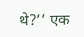थे?’’ एक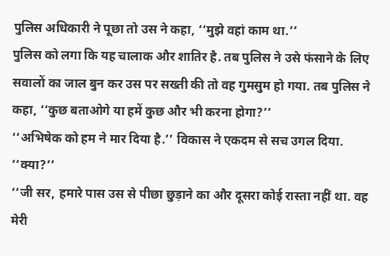पुलिस अधिकारी ने पूछा तो उस ने कहा, ‘‘मुझे वहां काम था.’’
पुलिस को लगा कि यह चालाक और शातिर है. तब पुलिस ने उसे फंसाने के लिए सवालों का जाल बुन कर उस पर सख्ती की तो वह गुमसुम हो गया. तब पुलिस ने कहा, ‘‘कुछ बताओगे या हमें कुछ और भी करना होगा?’’
‘‘अभिषेक को हम ने मार दिया है.’’ विकास ने एकदम से सच उगल दिया.
‘‘क्या?’’
‘‘जी सर, हमारे पास उस से पीछा छुड़ाने का और दूसरा कोई रास्ता नहीं था. वह मेरी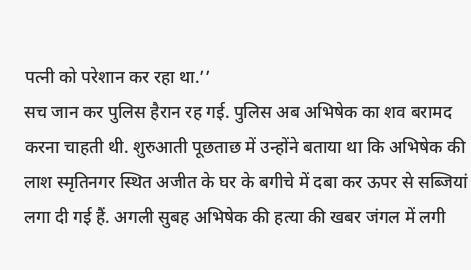पत्नी को परेशान कर रहा था.’’
सच जान कर पुलिस हैरान रह गई. पुलिस अब अभिषेक का शव बरामद करना चाहती थी. शुरुआती पूछताछ में उन्होंने बताया था कि अभिषेक की लाश स्मृतिनगर स्थित अजीत के घर के बगीचे में दबा कर ऊपर से सब्जियां लगा दी गई हैं. अगली सुबह अभिषेक की हत्या की खबर जंगल में लगी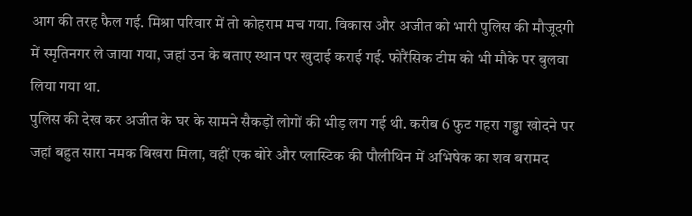आग की तरह फैल गई. मिश्रा परिवार में तो कोहराम मच गया. विकास और अजीत को भारी पुलिस की मौजूदगी में स्मृतिनगर ले जाया गया, जहां उन के बताए स्थान पर खुदाई कराई गई. फोरैंसिक टीम को भी मौके पर बुलवा लिया गया था.
पुलिस की देख कर अजीत के घर के सामने सैकड़ों लोगों की भीड़ लग गई थी. करीब 6 फुट गहरा गड्ढा खोदने पर जहां बहुत सारा नमक बिखरा मिला, वहीं एक बोरे और प्लास्टिक की पौलीथिन में अभिषेक का शव बरामद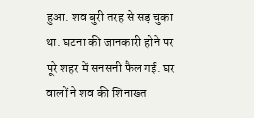हुआ. शव बुरी तरह से सड़ चुका था. घटना की जानकारी होने पर पूरे शहर में सनसनी फैल गई. घर वालों ने शव की शिनाख्त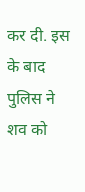कर दी. इस के बाद पुलिस ने शव को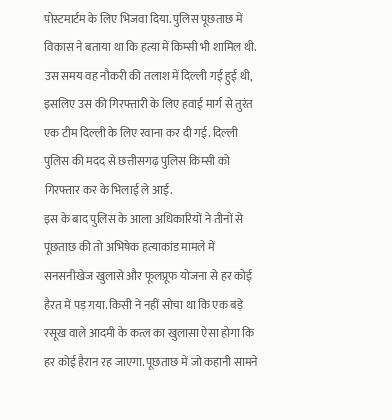पोस्टमार्टम के लिए भिजवा दिया. पुलिस पूछताछ में विकास ने बताया था कि हत्या में किम्सी भी शामिल थी. उस समय वह नौकरी की तलाश में दिल्ली गई हुई थी, इसलिए उस की गिरफ्तारी के लिए हवाई मार्ग से तुरंत एक टीम दिल्ली के लिए रवाना कर दी गई. दिल्ली पुलिस की मदद से छत्तीसगढ़ पुलिस किम्सी को गिरफ्तार कर के भिलाई ले आई.
इस के बाद पुलिस के आला अधिकारियों ने तीनों से पूछताछ की तो अभिषेक हत्याकांड मामले में सनसनीखेज खुलासे और फूलप्रूफ योजना से हर कोई हैरत में पड़ गया. किसी ने नहीं सोचा था कि एक बड़े रसूख वाले आदमी के कत्ल का खुलासा ऐसा होगा कि हर कोई हैरान रह जाएगा. पूछताछ में जो कहानी सामने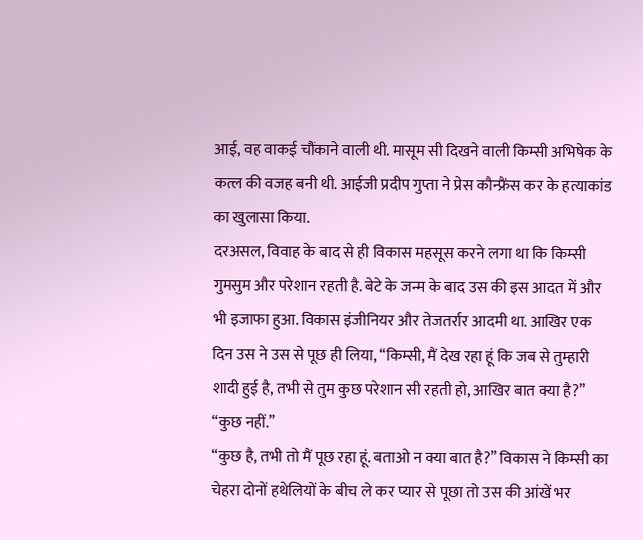आई, वह वाकई चौंकाने वाली थी. मासूम सी दिखने वाली किम्सी अभिषेक के कत्ल की वजह बनी थी. आईजी प्रदीप गुप्ता ने प्रेस कौन्फ्रैंस कर के हत्याकांड का खुलासा किया.
दरअसल, विवाह के बाद से ही विकास महसूस करने लगा था कि किम्सी गुमसुम और परेशान रहती है. बेटे के जन्म के बाद उस की इस आदत में और भी इजाफा हुआ. विकास इंजीनियर और तेजतर्रार आदमी था. आखिर एक दिन उस ने उस से पूछ ही लिया, ‘‘किम्सी, मैं देख रहा हूं कि जब से तुम्हारी शादी हुई है, तभी से तुम कुछ परेशान सी रहती हो, आखिर बात क्या है?’’
‘‘कुछ नहीं.’’
‘‘कुछ है, तभी तो मैं पूछ रहा हूं. बताओ न क्या बात है?’’ विकास ने किम्सी का चेहरा दोनों हथेलियों के बीच ले कर प्यार से पूछा तो उस की आंखें भर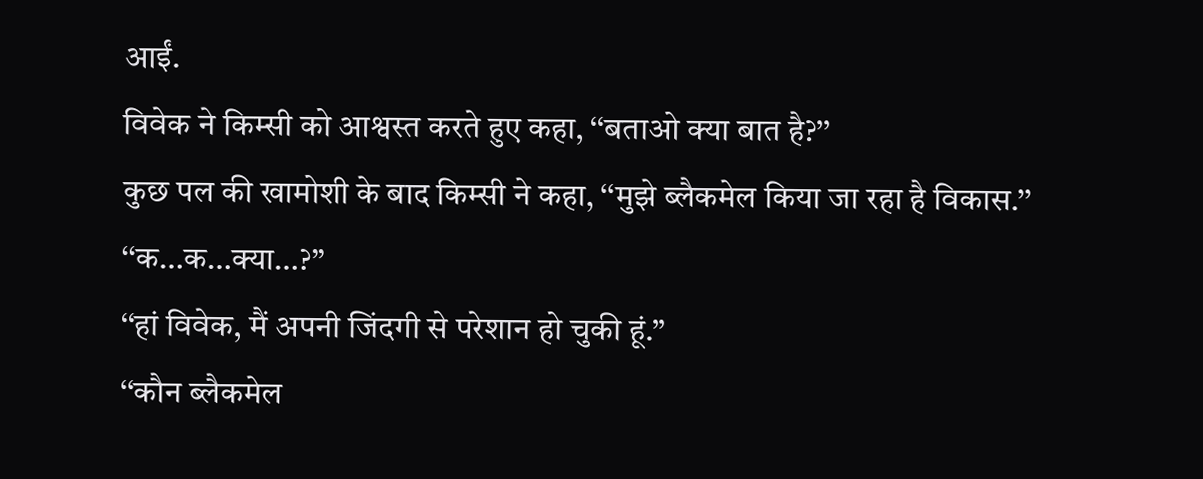आईं.
विवेक ने किम्सी को आश्वस्त करते हुए कहा, ‘‘बताओ क्या बात है?’’
कुछ पल की खामोशी के बाद किम्सी ने कहा, ‘‘मुझे ब्लैकमेल किया जा रहा है विकास.’’
‘‘क…क…क्या…?’’
‘‘हां विवेक, मैं अपनी जिंदगी से परेशान हो चुकी हूं.’’
‘‘कौन ब्लैकमेल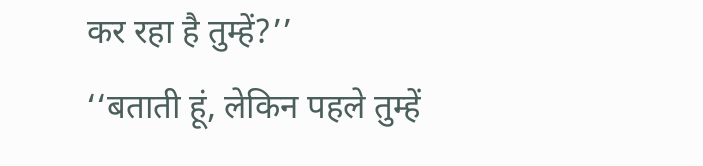कर रहा है तुम्हें?’’
‘‘बताती हूं, लेकिन पहले तुम्हें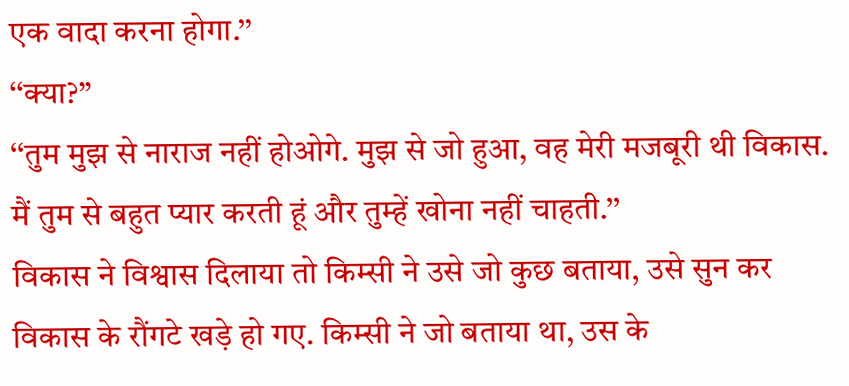एक वादा करना होगा.’’
‘‘क्या?’’
‘‘तुम मुझ से नाराज नहीं होओगे. मुझ से जो हुआ, वह मेरी मजबूरी थी विकास. मैं तुम से बहुत प्यार करती हूं और तुम्हें खोना नहीं चाहती.’’
विकास ने विश्वास दिलाया तो किम्सी ने उसे जो कुछ बताया, उसे सुन कर विकास के रौंगटे खड़े हो गए. किम्सी ने जो बताया था, उस के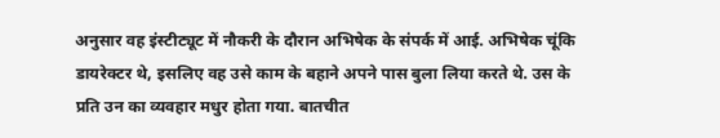अनुसार वह इंस्टीट्यूट में नौकरी के दौरान अभिषेक के संपर्क में आई. अभिषेक चूंकि डायरेक्टर थे, इसलिए वह उसे काम के बहाने अपने पास बुला लिया करते थे. उस के प्रति उन का व्यवहार मधुर होता गया. बातचीत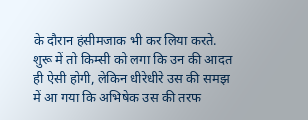के दौरान हंसीमजाक भी कर लिया करते. शुरू में तो किम्सी को लगा कि उन की आदत ही ऐसी होगी, लेकिन धीरेधीरे उस की समझ में आ गया कि अभिषेक उस की तरफ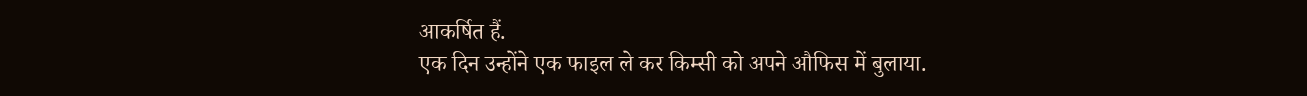आकर्षित हैं.
एक दिन उन्होंने एक फाइल ले कर किम्सी को अपने औफिस में बुलाया.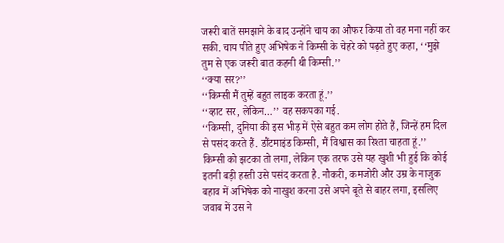जरूरी बातें समझाने के बाद उन्होंने चाय का औफर किया तो वह मना नहीं कर सकी. चाय पीते हुए अभिषेक ने किम्सी के चेहरे को पढ़ते हुए कहा, ‘‘मुझे तुम से एक जरूरी बात कहनी थी किम्सी.’’
‘‘क्या सर?’’
‘‘किम्सी मैं तुम्हें बहुत लाइक करता हूं.’’
‘‘व्हाट सर, लेकिन…’’ वह सकपका गई.
‘‘किम्सी, दुनिया की इस भीड़ में ऐसे बहुत कम लोग होते हैं, जिन्हें हम दिल से पसंद करते हैं. डौंटमाइंड किम्सी, मैं विश्वास का रिश्ता चाहता हूं.’’
किम्सी को झटका तो लगा, लेकिन एक तरफ उसे यह खुशी भी हुई कि कोई इतनी बड़ी हस्ती उसे पसंद करता है. नौकरी, कमजोरी और उम्र के नाजुक बहाव में अभिषेक को नाखुश करना उसे अपने बूते से बाहर लगा, इसलिए जवाब में उस ने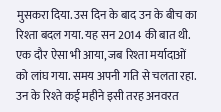मुसकरा दिया. उस दिन के बाद उन के बीच का रिश्ता बदल गया. यह सन 2014 की बात थी. एक दौर ऐसा भी आया, जब रिश्ता मर्यादाओं को लांघ गया. समय अपनी गति से चलता रहा. उन के रिश्ते कई महीने इसी तरह अनवरत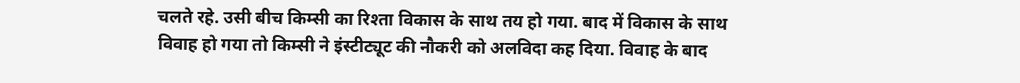चलते रहे. उसी बीच किम्सी का रिश्ता विकास के साथ तय हो गया. बाद में विकास के साथ विवाह हो गया तो किम्सी ने इंस्टीट्यूट की नौकरी को अलविदा कह दिया. विवाह के बाद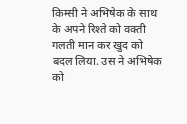किम्सी ने अभिषेक के साथ के अपने रिश्ते को वक्ती गलती मान कर खुद को
बदल लिया. उस ने अभिषेक को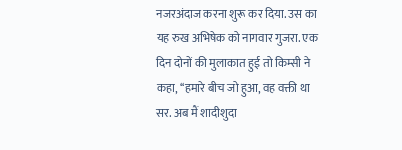नजरअंदाज करना शुरू कर दिया. उस का यह रुख अभिषेक को नागवार गुजरा. एक दिन दोनों की मुलाकात हुई तो किम्सी ने कहा, ‘‘हमारे बीच जो हुआ, वह वक्ती था सर. अब मैं शादीशुदा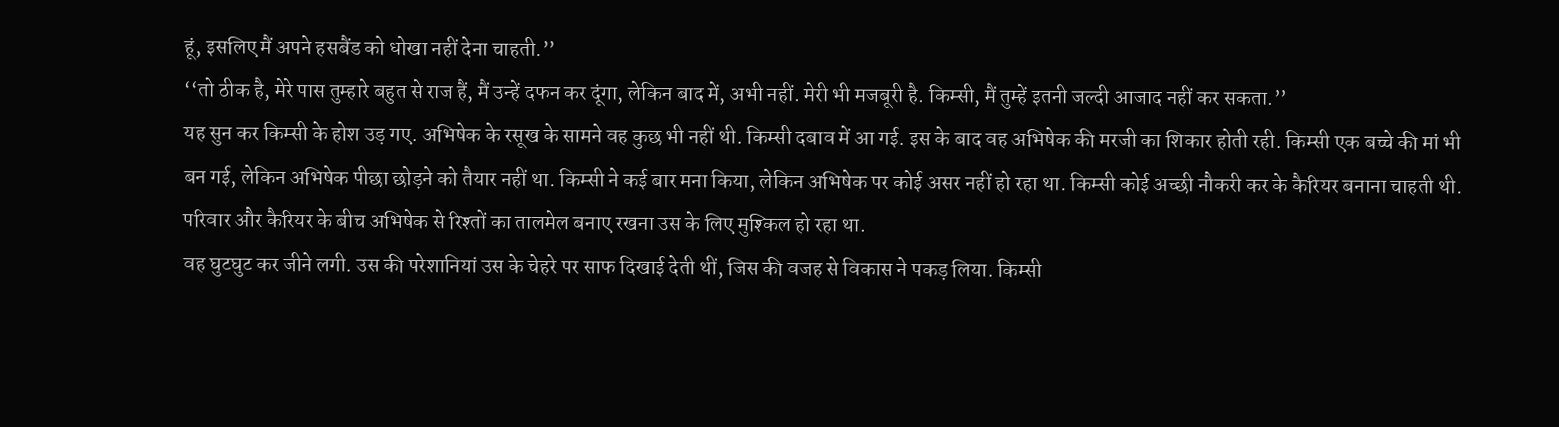हूं, इसलिए मैं अपने हसबैंड को धोखा नहीं देना चाहती.’’
‘‘तो ठीक है, मेरे पास तुम्हारे बहुत से राज हैं, मैं उन्हें दफन कर दूंगा, लेकिन बाद में, अभी नहीं. मेरी भी मजबूरी है. किम्सी, मैं तुम्हें इतनी जल्दी आजाद नहीं कर सकता.’’
यह सुन कर किम्सी के होश उड़ गए. अभिषेक के रसूख के सामने वह कुछ भी नहीं थी. किम्सी दबाव में आ गई. इस के बाद वह अभिषेक की मरजी का शिकार होती रही. किम्सी एक बच्चे की मां भी बन गई, लेकिन अभिषेक पीछा छोड़ने को तैयार नहीं था. किम्सी ने कई बार मना किया, लेकिन अभिषेक पर कोई असर नहीं हो रहा था. किम्सी कोई अच्छी नौकरी कर के कैरियर बनाना चाहती थी. परिवार और कैरियर के बीच अभिषेक से रिश्तों का तालमेल बनाए रखना उस के लिए मुश्किल हो रहा था.
वह घुटघुट कर जीने लगी. उस की परेशानियां उस के चेहरे पर साफ दिखाई देती थीं, जिस की वजह से विकास ने पकड़ लिया. किम्सी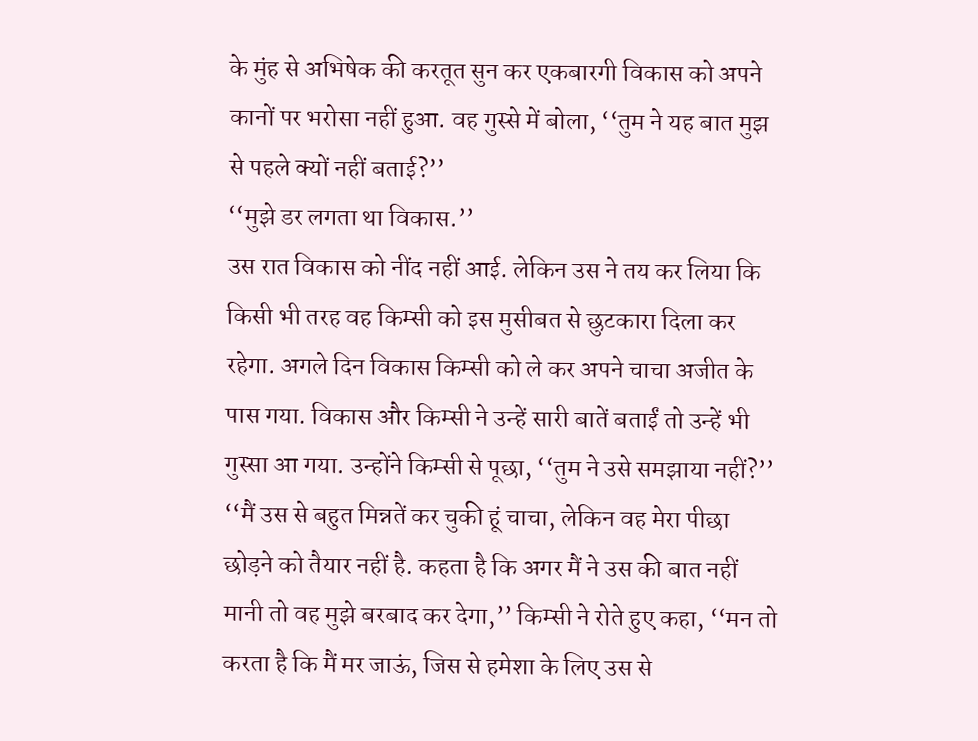के मुंह से अभिषेक की करतूत सुन कर एकबारगी विकास को अपने कानों पर भरोसा नहीं हुआ. वह गुस्से में बोला, ‘‘तुम ने यह बात मुझ से पहले क्यों नहीं बताई?’’
‘‘मुझे डर लगता था विकास.’’
उस रात विकास को नींद नहीं आई. लेकिन उस ने तय कर लिया कि किसी भी तरह वह किम्सी को इस मुसीबत से छुटकारा दिला कर रहेगा. अगले दिन विकास किम्सी को ले कर अपने चाचा अजीत के पास गया. विकास और किम्सी ने उन्हें सारी बातें बताईं तो उन्हें भी गुस्सा आ गया. उन्होंने किम्सी से पूछा, ‘‘तुम ने उसे समझाया नहीं?’’
‘‘मैं उस से बहुत मिन्नतें कर चुकी हूं चाचा, लेकिन वह मेरा पीछा छोड़ने को तैयार नहीं है. कहता है कि अगर मैं ने उस की बात नहीं मानी तो वह मुझे बरबाद कर देगा,’’ किम्सी ने रोते हुए कहा, ‘‘मन तो करता है कि मैं मर जाऊं, जिस से हमेशा के लिए उस से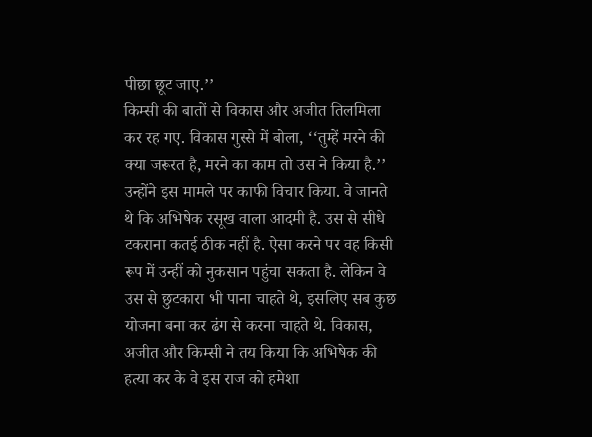पीछा छूट जाए.’’
किम्सी की बातों से विकास और अजीत तिलमिला कर रह गए. विकास गुस्से में बोला, ‘‘तुम्हें मरने की क्या जरूरत है, मरने का काम तो उस ने किया है.’’
उन्होंने इस मामले पर काफी विचार किया. वे जानते थे कि अभिषेक रसूख वाला आदमी है. उस से सीधे टकराना कतई ठीक नहीं है. ऐसा करने पर वह किसी रूप में उन्हीं को नुकसान पहुंचा सकता है. लेकिन वे उस से छुटकारा भी पाना चाहते थे, इसलिए सब कुछ योजना बना कर ढंग से करना चाहते थे. विकास, अजीत और किम्सी ने तय किया कि अभिषेक की हत्या कर के वे इस राज को हमेशा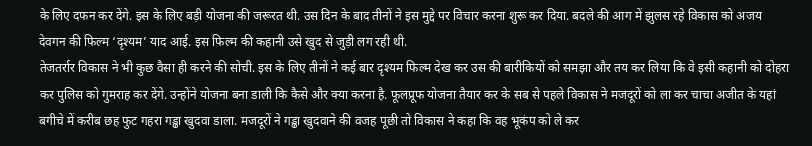के लिए दफन कर देंगे. इस के लिए बड़ी योजना की जरूरत थी. उस दिन के बाद तीनों ने इस मुद्दे पर विचार करना शुरू कर दिया. बदले की आग में झुलस रहे विकास को अजय देवगन की फिल्म ‘दृश्यम’ याद आई. इस फिल्म की कहानी उसे खुद से जुड़ी लग रही थी.
तेजतर्रार विकास ने भी कुछ वैसा ही करने की सोची. इस के लिए तीनों ने कई बार दृश्यम फिल्म देख कर उस की बारीकियों को समझा और तय कर लिया कि वे इसी कहानी को दोहरा कर पुलिस को गुमराह कर देंगे. उन्होंने योजना बना डाली कि कैसे और क्या करना है. फूलप्रूफ योजना तैयार कर के सब से पहले विकास ने मजदूरों को ला कर चाचा अजीत के यहां बगीचे में करीब छह फुट गहरा गड्ढा खुदवा डाला. मजदूरों ने गड्ढा खुदवाने की वजह पूछी तो विकास ने कहा कि वह भूकंप को ले कर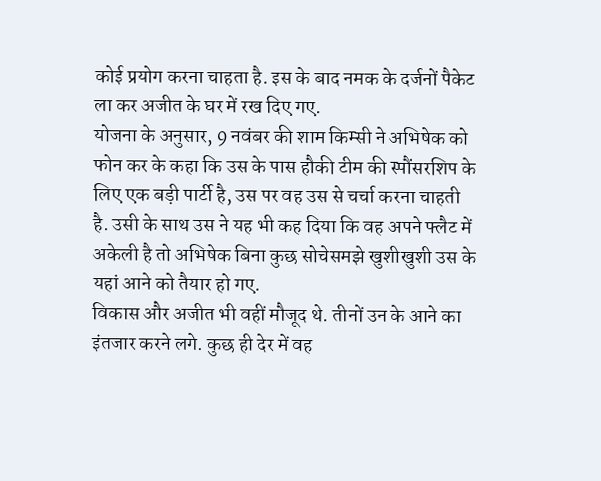कोई प्रयोग करना चाहता है. इस के बाद नमक के दर्जनों पैकेट ला कर अजीत के घर में रख दिए गए.
योजना के अनुसार, 9 नवंबर की शाम किम्सी ने अभिषेक को फोन कर के कहा कि उस के पास हौकी टीम की स्पौंसरशिप के लिए एक बड़ी पार्टी है, उस पर वह उस से चर्चा करना चाहती है. उसी के साथ उस ने यह भी कह दिया कि वह अपने फ्लैट में अकेली है तो अभिषेक बिना कुछ सोचेसमझे खुशीखुशी उस के यहां आने को तैयार हो गए.
विकास और अजीत भी वहीं मौजूद थे. तीनों उन के आने का इंतजार करने लगे. कुछ ही देर में वह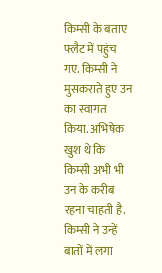किम्सी के बताए फ्लैट में पहुंच गए. किम्सी ने मुसकराते हुए उन का स्वागत किया. अभिषेक खुश थे कि किम्सी अभी भी उन के करीब रहना चाहती है. किम्सी ने उन्हें बातों में लगा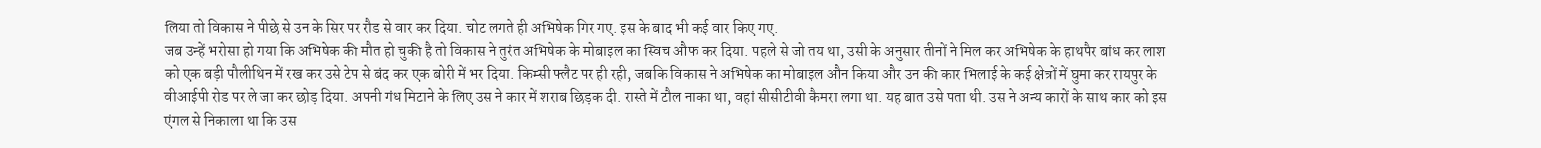लिया तो विकास ने पीछे से उन के सिर पर रौड से वार कर दिया. चोट लगते ही अभिषेक गिर गए. इस के बाद भी कई वार किए गए.
जब उन्हें भरोसा हो गया कि अभिषेक की मौत हो चुकी है तो विकास ने तुरंत अभिषेक के मोबाइल का स्विच औफ कर दिया. पहले से जो तय था, उसी के अनुसार तीनों ने मिल कर अभिषेक के हाथपैर बांध कर लाश को एक बड़ी पौलीथिन में रख कर उसे टेप से बंद कर एक बोरी में भर दिया. किम्सी फ्लैट पर ही रही, जबकि विकास ने अभिषेक का मोबाइल औन किया और उन की कार भिलाई के कई क्षेत्रों में घुमा कर रायपुर के वीआईपी रोड पर ले जा कर छोड़ दिया. अपनी गंध मिटाने के लिए उस ने कार में शराब छिड़क दी. रास्ते में टौल नाका था, वहां सीसीटीवी कैमरा लगा था. यह बात उसे पता थी. उस ने अन्य कारों के साथ कार को इस एंगल से निकाला था कि उस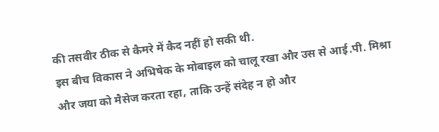की तसवीर ठीक से कैमरे में कैद नहीं हो सकी थी.
इस बीच विकास ने अभिषेक के मोबाइल को चालू रखा और उस से आई.पी. मिश्रा और जया को मैसेज करता रहा, ताकि उन्हें संदेह न हो और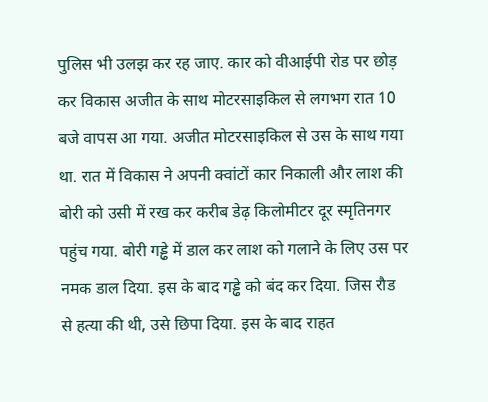पुलिस भी उलझ कर रह जाए. कार को वीआईपी रोड पर छोड़ कर विकास अजीत के साथ मोटरसाइकिल से लगभग रात 10 बजे वापस आ गया. अजीत मोटरसाइकिल से उस के साथ गया था. रात में विकास ने अपनी क्वांटों कार निकाली और लाश की बोरी को उसी में रख कर करीब डेढ़ किलोमीटर दूर स्मृतिनगर पहुंच गया. बोरी गड्ढे में डाल कर लाश को गलाने के लिए उस पर नमक डाल दिया. इस के बाद गड्ढे को बंद कर दिया. जिस रौड से हत्या की थी, उसे छिपा दिया. इस के बाद राहत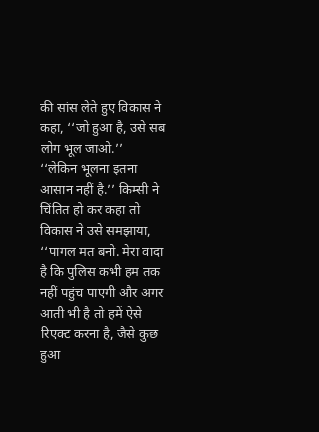की सांस लेते हुए विकास ने कहा, ‘‘जो हुआ है, उसे सब लोग भूल जाओ.’’
‘‘लेकिन भूलना इतना आसान नहीं है.’’ किम्सी ने चिंतित हो कर कहा तो विकास ने उसे समझाया, ‘‘पागल मत बनो. मेरा वादा है कि पुलिस कभी हम तक नहीं पहुंच पाएगी और अगर आती भी है तो हमें ऐसे रिएक्ट करना है, जैसे कुछ हुआ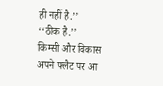ही नहीं है.’’
‘‘ठीक है.’’
किम्सी और विकास अपने फ्लैट पर आ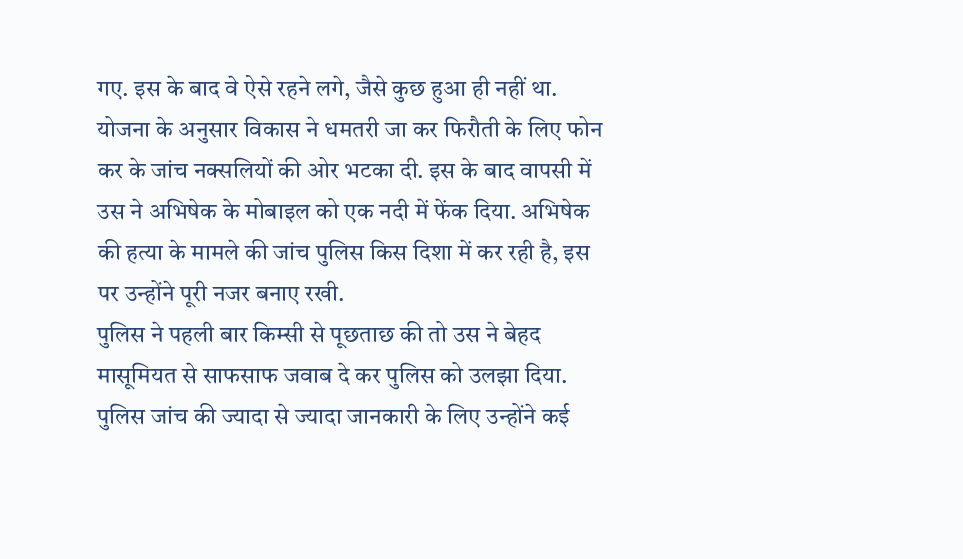गए. इस के बाद वे ऐसे रहने लगे, जैसे कुछ हुआ ही नहीं था. योजना के अनुसार विकास ने धमतरी जा कर फिरौती के लिए फोन कर के जांच नक्सलियों की ओर भटका दी. इस के बाद वापसी में उस ने अभिषेक के मोबाइल को एक नदी में फेंक दिया. अभिषेक की हत्या के मामले की जांच पुलिस किस दिशा में कर रही है, इस पर उन्होंने पूरी नजर बनाए रखी.
पुलिस ने पहली बार किम्सी से पूछताछ की तो उस ने बेहद मासूमियत से साफसाफ जवाब दे कर पुलिस को उलझा दिया. पुलिस जांच की ज्यादा से ज्यादा जानकारी के लिए उन्होंने कई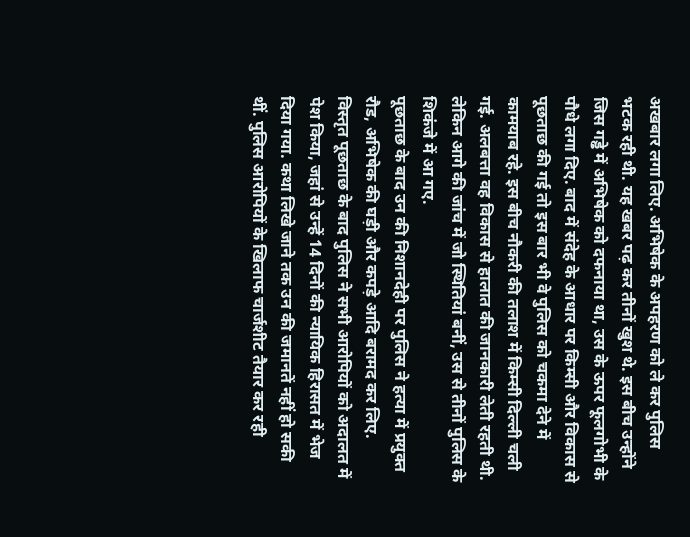अखबार लगा लिए. अभिषेक के अपहरण को ले कर पुलिस भटक रही थी. यह खबर पढ़ कर तीनों खुश थे. इस बीच उन्होंने जिस गड्ढे में अभिषेक को दफनाया था, उस के ऊपर फूलगोभी के पौधे लगा दिए. बाद में संदेह के आधार पर किम्सी और विकास से पूछताछ की गई तो इस बार भी वे पुलिस को चकमा देने में कामयाब रहे. इस बीच नौकरी की तलाश में किम्सी दिल्ली चली गई. अलबत्ता वह विकास से हालात की जानकारी लेती रहती थी. लेकिन आगे की जांच में जो स्थितियां बनीं, उस से तीनों पुलिस के शिकंजे में आ गए.
पूछताछ के बाद उन की निशानदेही पर पुलिस ने हत्या में प्रयुक्त रौड, अभिषेक की घड़ी और कपड़े आदि बरामद कर लिए. विस्तृत पूछताछ के बाद पुलिस ने सभी आरोपियों को अदालत में पेश किया, जहां से उन्हें 14 दिनों की न्यायिक हिरासत में भेज दिया गया. कथा लिखे जाने तक उन की जमानतें नहीं हो सकी थीं. पुलिस आरोपियों के खिलाफ चार्जशीट तैयार कर रही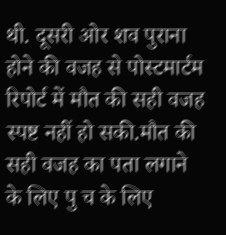थी. दूसरी ओर शव पुराना होने की वजह से पोस्टमार्टम रिपोर्ट में मौत की सही वजह स्पष्ट नहीं हो सकी.मौत की सही वजह का पता लगाने के लिए पु च के लिए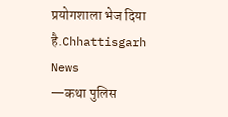प्रयोगशाला भेज दिया है.Chhattisgarh News
—कथा पुलिस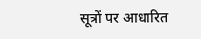सूत्रों पर आधारित